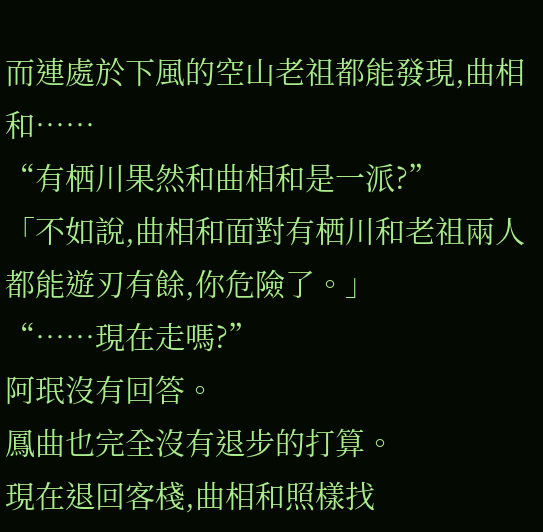而連處於下風的空山老祖都能發現,曲相和……
“有栖川果然和曲相和是一派?”
「不如說,曲相和面對有栖川和老祖兩人都能遊刃有餘,你危險了。」
“……現在走嗎?”
阿珉沒有回答。
鳳曲也完全沒有退步的打算。
現在退回客棧,曲相和照樣找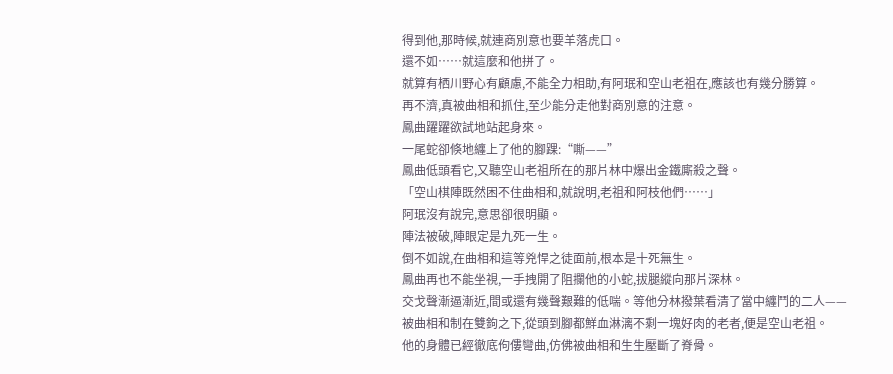得到他,那時候,就連商別意也要羊落虎口。
還不如……就這麼和他拼了。
就算有栖川野心有顧慮,不能全力相助,有阿珉和空山老祖在,應該也有幾分勝算。
再不濟,真被曲相和抓住,至少能分走他對商別意的注意。
鳳曲躍躍欲試地站起身來。
一尾蛇卻倏地纏上了他的腳踝:“嘶——”
鳳曲低頭看它,又聽空山老祖所在的那片林中爆出金鐵廝殺之聲。
「空山棋陣既然困不住曲相和,就說明,老祖和阿枝他們……」
阿珉沒有說完,意思卻很明顯。
陣法被破,陣眼定是九死一生。
倒不如說,在曲相和這等兇悍之徒面前,根本是十死無生。
鳳曲再也不能坐視,一手拽開了阻攔他的小蛇,拔腿縱向那片深林。
交戈聲漸逼漸近,間或還有幾聲艱難的低喘。等他分林撥葉看清了當中纏鬥的二人——
被曲相和制在雙鉤之下,從頭到腳都鮮血淋漓不剩一塊好肉的老者,便是空山老祖。
他的身體已經徹底佝僂彎曲,仿佛被曲相和生生壓斷了脊骨。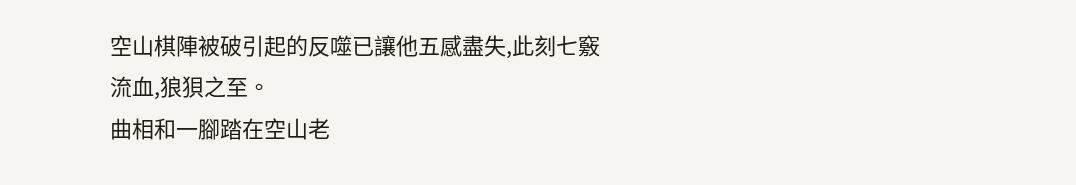空山棋陣被破引起的反噬已讓他五感盡失,此刻七竅流血,狼狽之至。
曲相和一腳踏在空山老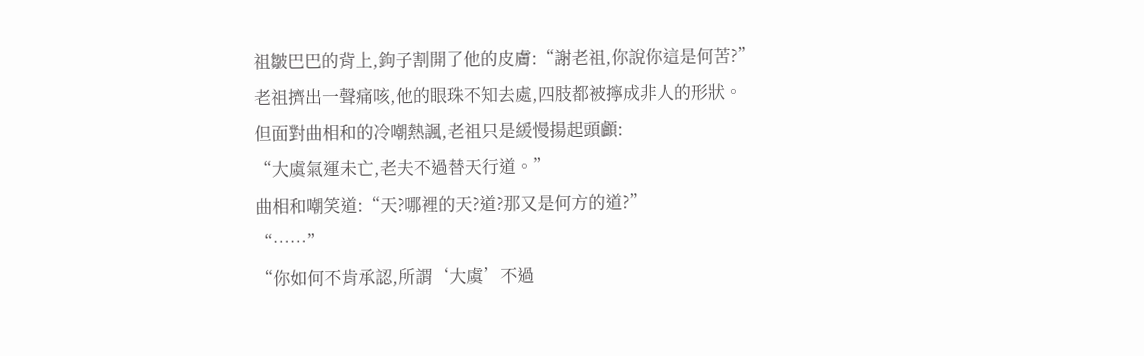祖皺巴巴的背上,鉤子割開了他的皮膚:“謝老祖,你說你這是何苦?”
老祖擠出一聲痛咳,他的眼珠不知去處,四肢都被擰成非人的形狀。
但面對曲相和的冷嘲熱諷,老祖只是緩慢揚起頭顱:
“大虞氣運未亡,老夫不過替天行道。”
曲相和嘲笑道:“天?哪裡的天?道?那又是何方的道?”
“……”
“你如何不肯承認,所謂‘大虞’不過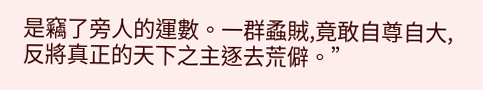是竊了旁人的運數。一群蟊賊,竟敢自尊自大,反將真正的天下之主逐去荒僻。”